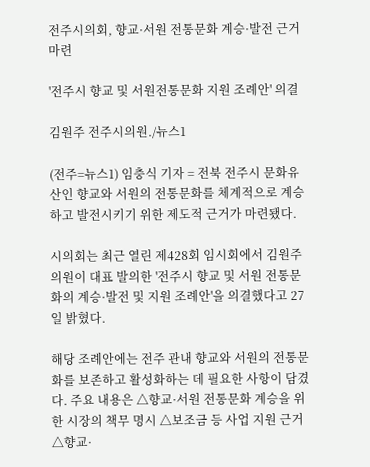전주시의회, 향교·서원 전통문화 계승·발전 근거 마련

'전주시 향교 및 서원전통문화 지원 조례안' 의결

김원주 전주시의원./뉴스1

(전주=뉴스1) 임충식 기자 = 전북 전주시 문화유산인 향교와 서원의 전통문화를 체계적으로 계승하고 발전시키기 위한 제도적 근거가 마련됐다.

시의회는 최근 열린 제428회 임시회에서 김원주 의원이 대표 발의한 '전주시 향교 및 서원 전통문화의 계승·발전 및 지원 조례안'을 의결했다고 27일 밝혔다.

해당 조례안에는 전주 관내 향교와 서원의 전통문화를 보존하고 활성화하는 데 필요한 사항이 담겼다. 주요 내용은 △향교·서원 전통문화 계승을 위한 시장의 책무 명시 △보조금 등 사업 지원 근거 △향교·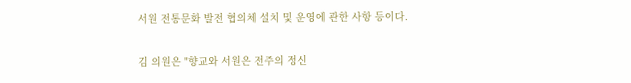서원 전통문화 발전 협의체 설치 및 운영에 관한 사항 등이다.

김 의원은 "향교와 서원은 전주의 정신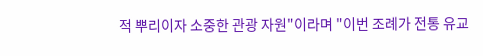적 뿌리이자 소중한 관광 자원"이라며 "이번 조례가 전통 유교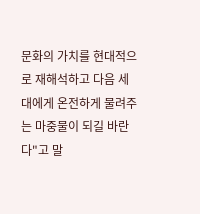문화의 가치를 현대적으로 재해석하고 다음 세대에게 온전하게 물려주는 마중물이 되길 바란다"고 말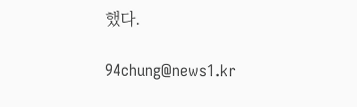했다.

94chung@news1.kr